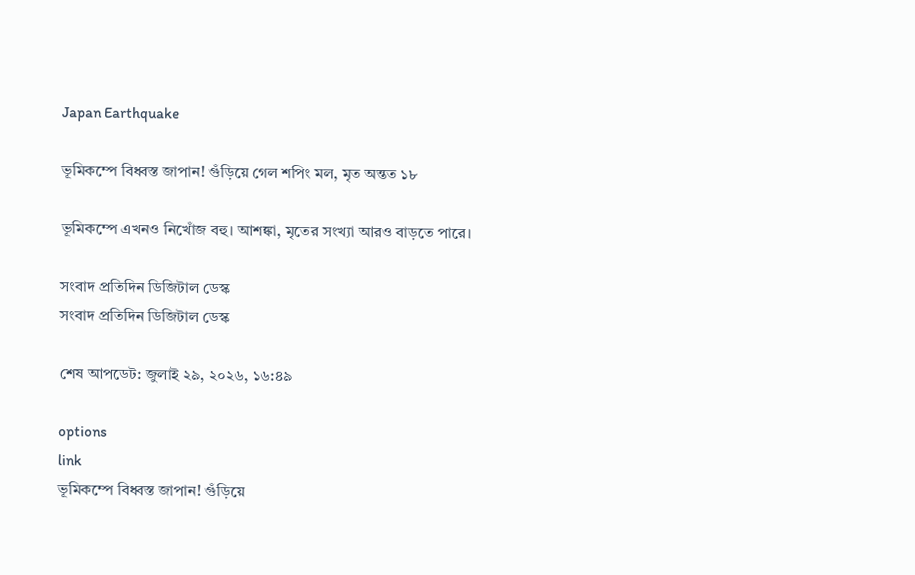Japan Earthquake

ভূমিকম্পে বিধ্বস্ত জাপান! গুঁড়িয়ে গেল শপিং মল, মৃত অন্তত ১৮

ভূমিকম্পে এখনও নিখোঁজ বহু। আশঙ্কা, মৃতের সংখ্যা আরও বাড়তে পারে।

সংবাদ প্রতিদিন ডিজিটাল ডেস্ক
সংবাদ প্রতিদিন ডিজিটাল ডেস্ক

শেষ আপডেট: জুলাই ২৯, ২০২৬, ১৬:৪৯

options
link
ভূমিকম্পে বিধ্বস্ত জাপান! গুঁড়িয়ে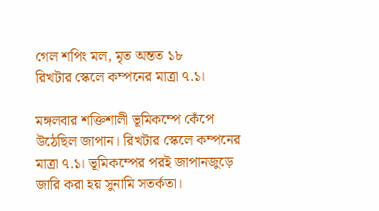গেল শপিং মল, মৃত অন্তত ১৮
রিখটার স্কেলে কম্পনের মাত্রা ৭.১।

মঙ্গলবার শক্তিশালী ভূমিকম্পে কেঁপে উঠেছিল জাপান। রিখটার স্কেলে কম্পনের মাত্রা ৭.১। ভূমিকম্পের পরই জাপানজুড়ে জারি করা হয় সুনামি সতর্কতা।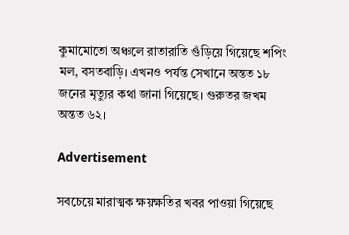কুমামোতো অঞ্চলে রাতারাতি গুঁড়িয়ে গিয়েছে শপিং মল, বসতবাড়ি। এখনও পর্যন্ত সেখানে অন্তত ১৮ জনের মৃত্যুর কথা জানা গিয়েছে। গুরুতর জখম অন্তত ৬২।

Advertisement

সবচেয়ে মারাত্মক ক্ষয়ক্ষতির খবর পাওয়া গিয়েছে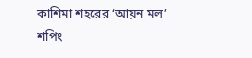কাশিমা শহরের ‘আয়ন মল’ শপিং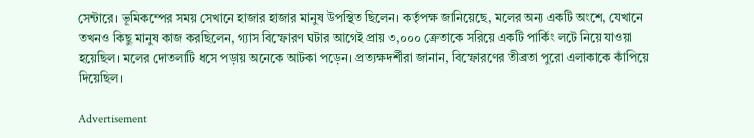সেন্টারে। ভূমিকম্পের সময় সেখানে হাজার হাজার মানুষ উপস্থিত ছিলেন। কর্তৃপক্ষ জানিয়েছে, মলের অন্য একটি অংশে, যেখানে তখনও কিছু মানুষ কাজ করছিলেন, গ্যাস বিস্ফোরণ ঘটার আগেই প্রায় ৩,০০০ ক্রেতাকে সরিয়ে একটি পার্কিং লটে নিয়ে যাওয়া হয়েছিল। মলের দোতলাটি ধসে পড়ায় অনেকে আটকা পড়েন। প্রত্যক্ষদর্শীরা জানান, বিস্ফোরণের তীব্রতা পুরো এলাকাকে কাঁপিয়ে দিয়েছিল।

Advertisement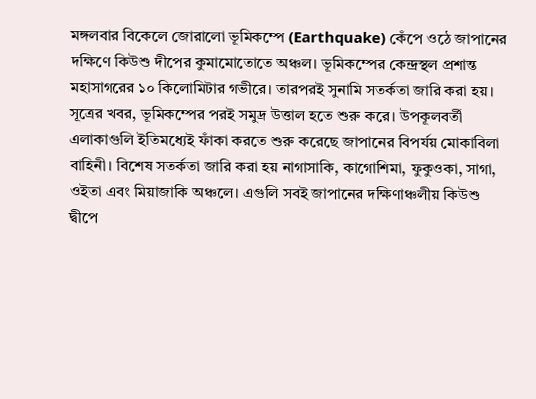মঙ্গলবার বিকেলে জোরালো ভূমিকম্পে (Earthquake) কেঁপে ওঠে জাপানের দক্ষিণে কিউশু দীপের কুমামোতোতে অঞ্চল। ভূমিকম্পের কেন্দ্রস্থল প্রশান্ত মহাসাগরের ১০ কিলোমিটার গভীরে। তারপরই সুনামি সতর্কতা জারি করা হয়। সূত্রের খবর, ভূমিকম্পের পরই সমুদ্র উত্তাল হতে শুরু করে। উপকূলবর্তী এলাকাগুলি ইতিমধ্যেই ফাঁকা করতে শুরু করেছে জাপানের বিপর্যয় মোকাবিলা বাহিনী। বিশেষ সতর্কতা জারি করা হয় নাগাসাকি, কাগোশিমা, ফুকুওকা, সাগা, ওইতা এবং মিয়াজাকি অঞ্চলে। এগুলি সবই জাপানের দক্ষিণাঞ্চলীয় কিউশু দ্বীপে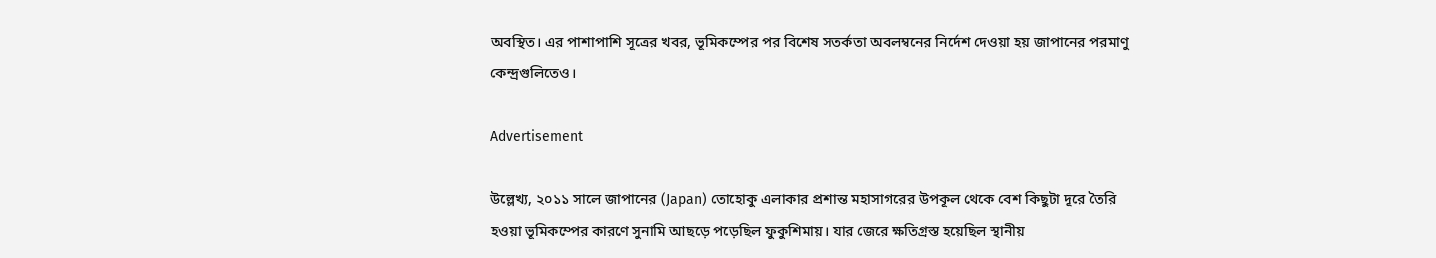অবস্থিত। এর পাশাপাশি সূত্রের খবর, ভূমিকম্পের পর বিশেষ সতর্কতা অবলম্বনের নির্দেশ দেওয়া হয় জাপানের পরমাণু কেন্দ্রগুলিতেও।

Advertisement

উল্লেখ্য, ২০১১ সালে জাপানের (Japan) তোহোকু এলাকার প্রশান্ত মহাসাগরের উপকূল থেকে বেশ কিছুটা দূরে তৈরি হওয়া ভূমিকম্পের কারণে সুনামি আছড়ে পড়েছিল ফুকুশিমায়। যার জেরে ক্ষতিগ্রস্ত হয়েছিল স্থানীয়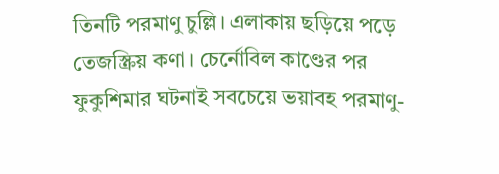তিনটি পরমাণু চুল্লি। এলাকায় ছড়িয়ে পড়ে তেজস্ক্রিয় কণা। চের্নোবিল কাণ্ডের পর ফুকুশিমার ঘটনাই সবচেয়ে ভয়াবহ পরমাণু-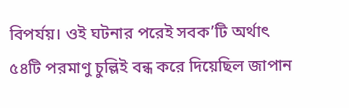বিপর্যয়। ওই ঘটনার পরেই সবক’টি অর্থাৎ ৫৪টি পরমাণু চুল্লিই বন্ধ করে দিয়েছিল জাপান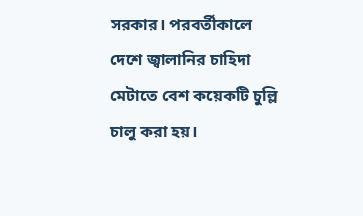সরকার। পরবর্তীকালে দেশে জ্বালানির চাহিদা মেটাতে বেশ কয়েকটি চুল্লি চালু করা হয়।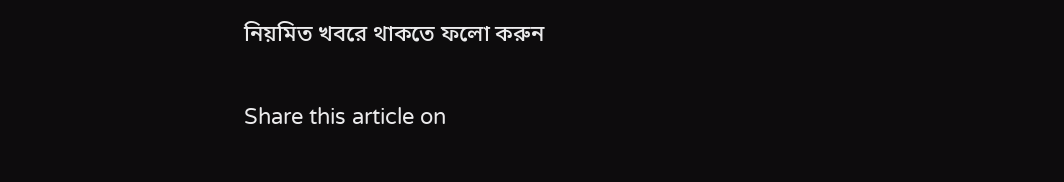নিয়মিত খবরে থাকতে ফলো করুন

Share this article on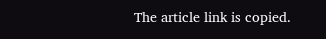The article link is copied.